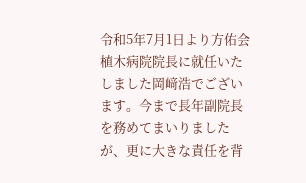令和5年7月1日より方佑会植木病院院長に就任いたしました岡﨑浩でございます。今まで長年副院長を務めてまいりましたが、更に大きな責任を背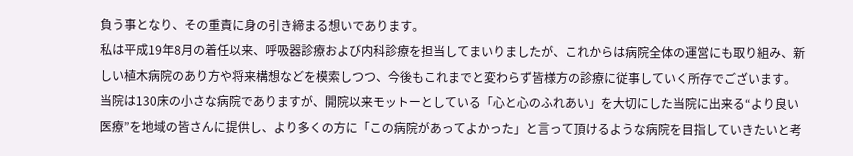負う事となり、その重責に身の引き締まる想いであります。
私は平成19年8月の着任以来、呼吸器診療および内科診療を担当してまいりましたが、これからは病院全体の運営にも取り組み、新しい植木病院のあり方や将来構想などを模索しつつ、今後もこれまでと変わらず皆様方の診療に従事していく所存でございます。
当院は130床の小さな病院でありますが、開院以来モットーとしている「心と心のふれあい」を大切にした当院に出来る“より良い医療”を地域の皆さんに提供し、より多くの方に「この病院があってよかった」と言って頂けるような病院を目指していきたいと考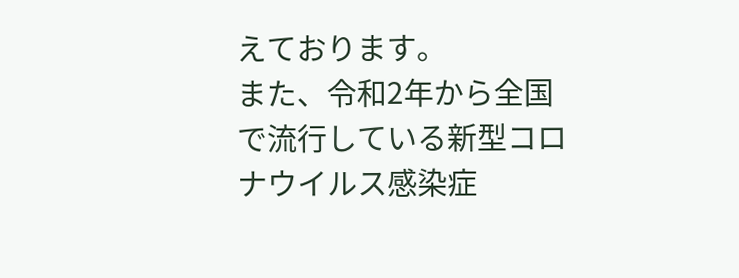えております。
また、令和2年から全国で流行している新型コロナウイルス感染症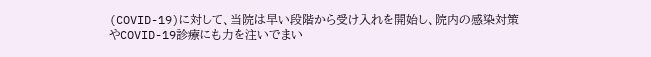(COVID-19)に対して、当院は早い段階から受け入れを開始し、院内の感染対策やCOVID-19診療にも力を注いでまい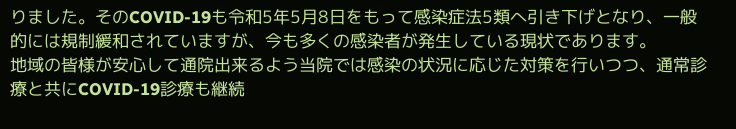りました。そのCOVID-19も令和5年5月8日をもって感染症法5類へ引き下げとなり、一般的には規制緩和されていますが、今も多くの感染者が発生している現状であります。
地域の皆様が安心して通院出来るよう当院では感染の状況に応じた対策を行いつつ、通常診療と共にCOVID-19診療も継続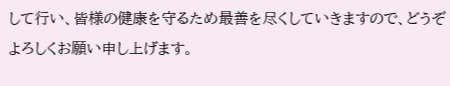して行い、皆様の健康を守るため最善を尽くしていきますので、どうぞよろしくお願い申し上げます。